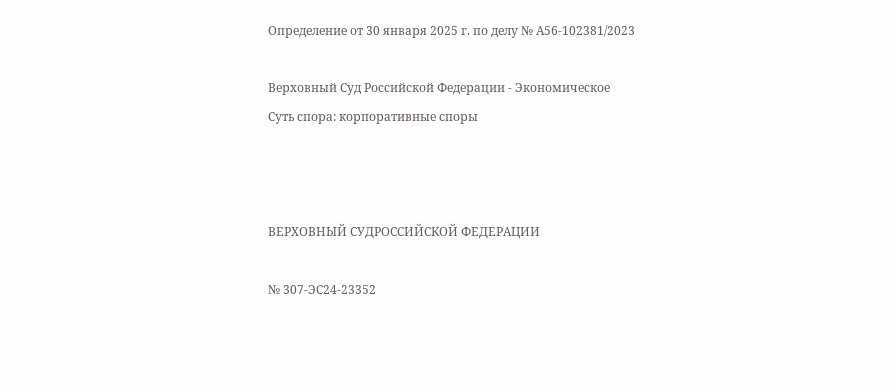Определение от 30 января 2025 г. по делу № А56-102381/2023

Верховный Суд Российской Федерации - Экономическое
Суть спора: корпоративные споры



ВЕРХОВНЫЙ СУДРОССИЙСКОЙ ФЕДЕРАЦИИ

№ 307-ЭС24-23352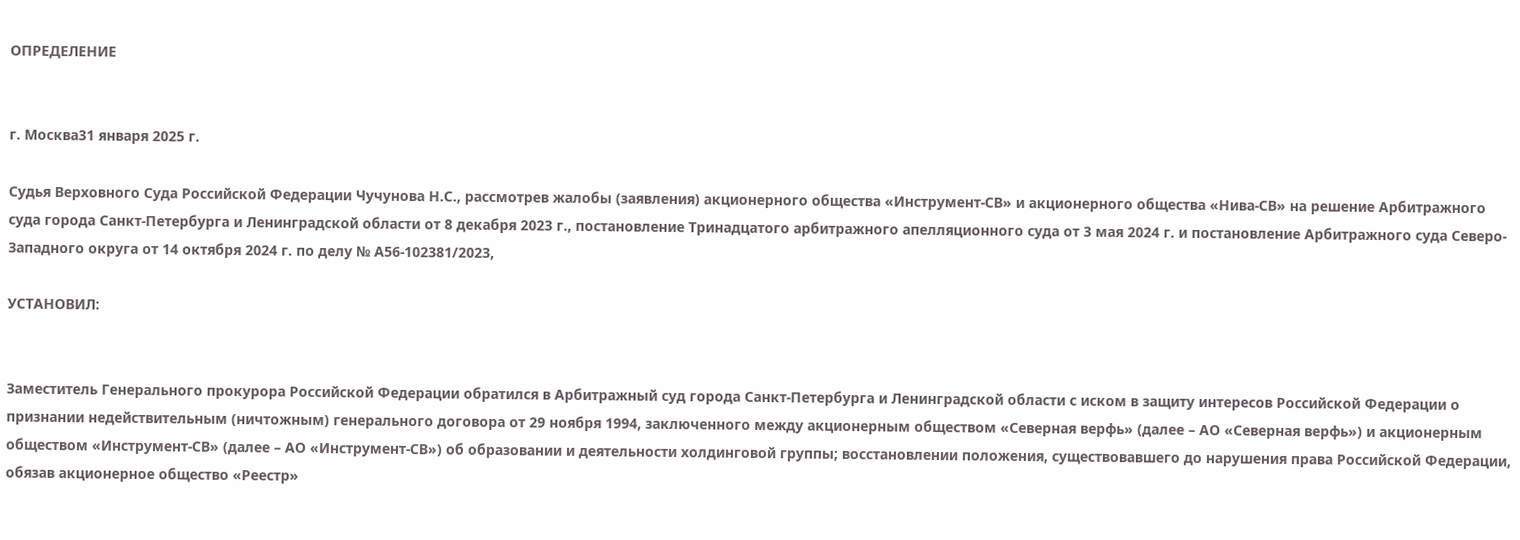ОПРЕДЕЛЕНИЕ


г. Москва31 января 2025 г.

Судья Верховного Суда Российской Федерации Чучунова Н.С., рассмотрев жалобы (заявления) акционерного общества «Инструмент-СВ» и акционерного общества «Нива-СВ» на решение Арбитражного суда города Санкт-Петербурга и Ленинградской области от 8 декабря 2023 г., постановление Тринадцатого арбитражного апелляционного суда от 3 мая 2024 г. и постановление Арбитражного суда Северо-Западного округа от 14 октября 2024 г. по делу № А56-102381/2023,

УСТАНОВИЛ:


Заместитель Генерального прокурора Российской Федерации обратился в Арбитражный суд города Санкт-Петербурга и Ленинградской области с иском в защиту интересов Российской Федерации о признании недействительным (ничтожным) генерального договора от 29 ноября 1994, заключенного между акционерным обществом «Северная верфь» (далее – АО «Северная верфь») и акционерным обществом «Инструмент-СВ» (далее – АО «Инструмент-СВ») об образовании и деятельности холдинговой группы; восстановлении положения, существовавшего до нарушения права Российской Федерации, обязав акционерное общество «Реестр»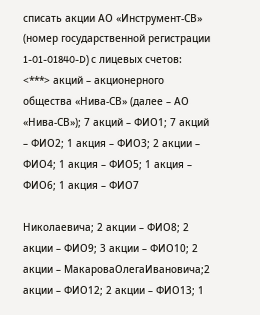списать акции АО «Инструмент-СВ» (номер государственной регистрации 1-01-01840-D) с лицевых счетов: <***> акций – акционерного общества «Нива-СВ» (далее – АО «Нива-СВ»); 7 акций – ФИО1; 7 акций – ФИО2; 1 акция – ФИО3; 2 акции – ФИО4; 1 акция – ФИО5; 1 акция – ФИО6; 1 акция – ФИО7

Николаевича; 2 акции – ФИО8; 2 акции – ФИО9; 3 акции – ФИО10; 2 акции – МакароваОлегаИвановича;2 акции – ФИО12; 2 акции – ФИО13; 1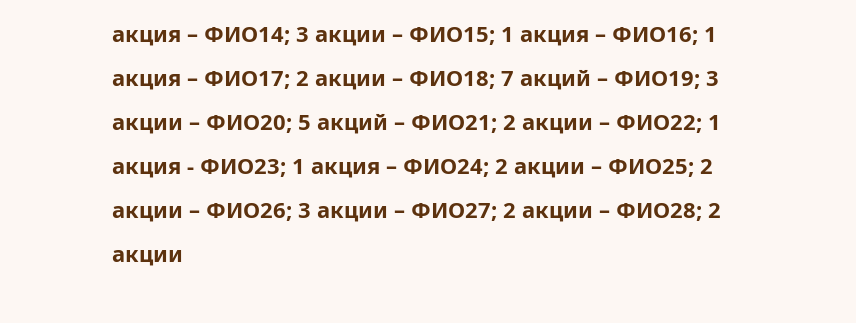акция – ФИО14; 3 акции – ФИО15; 1 акция – ФИО16; 1 акция – ФИО17; 2 акции – ФИО18; 7 акций – ФИО19; 3 акции – ФИО20; 5 акций – ФИО21; 2 акции – ФИО22; 1 акция - ФИО23; 1 акция – ФИО24; 2 акции – ФИО25; 2 акции – ФИО26; 3 акции – ФИО27; 2 акции – ФИО28; 2 акции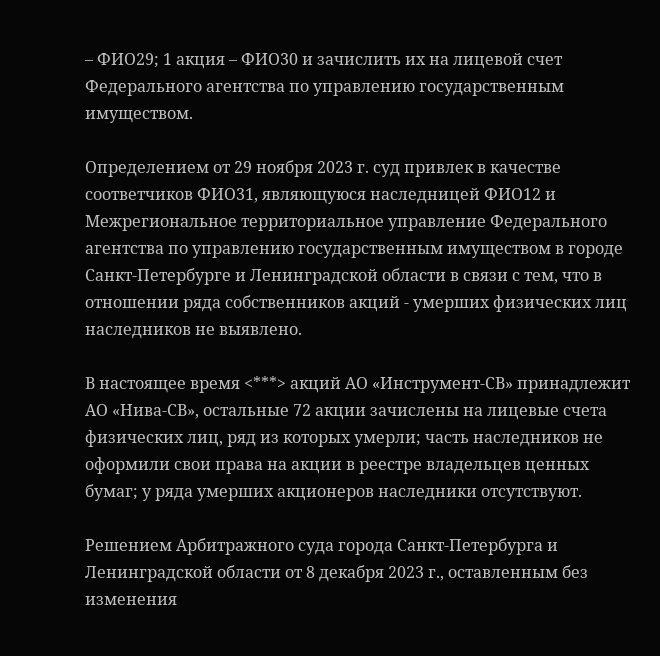– ФИО29; 1 акция – ФИО30 и зачислить их на лицевой счет Федерального агентства по управлению государственным имуществом.

Определением от 29 ноября 2023 г. суд привлек в качестве соответчиков ФИО31, являющуюся наследницей ФИО12 и Межрегиональное территориальное управление Федерального агентства по управлению государственным имуществом в городе Санкт-Петербурге и Ленинградской области в связи с тем, что в отношении ряда собственников акций - умерших физических лиц наследников не выявлено.

В настоящее время <***> акций АО «Инструмент-СВ» принадлежит АО «Нива-СВ», остальные 72 акции зачислены на лицевые счета физических лиц, ряд из которых умерли; часть наследников не оформили свои права на акции в реестре владельцев ценных бумаг; у ряда умерших акционеров наследники отсутствуют.

Решением Арбитражного суда города Санкт-Петербурга и Ленинградской области от 8 декабря 2023 г., оставленным без изменения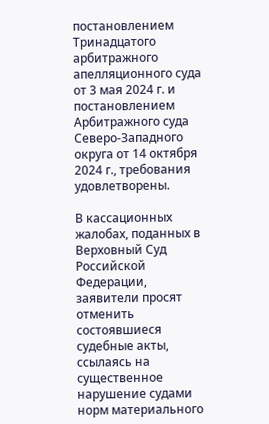постановлением Тринадцатого арбитражного апелляционного суда от 3 мая 2024 г. и постановлением Арбитражного суда Северо-Западного округа от 14 октября 2024 г., требования удовлетворены.

В кассационных жалобах, поданных в Верховный Суд Российской Федерации, заявители просят отменить состоявшиеся судебные акты, ссылаясь на существенное нарушение судами норм материального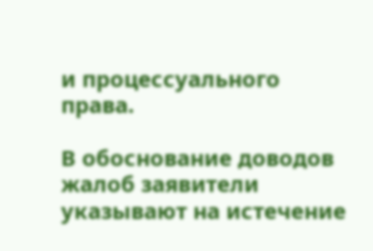и процессуального права.

В обоснование доводов жалоб заявители указывают на истечение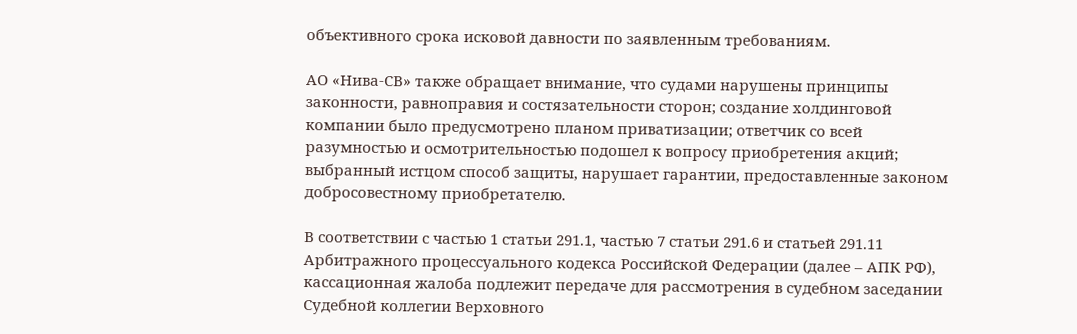объективного срока исковой давности по заявленным требованиям.

АО «Нива-СВ» также обращает внимание, что судами нарушены принципы законности, равноправия и состязательности сторон; создание холдинговой компании было предусмотрено планом приватизации; ответчик со всей разумностью и осмотрительностью подошел к вопросу приобретения акций; выбранный истцом способ защиты, нарушает гарантии, предоставленные законом добросовестному приобретателю.

В соответствии с частью 1 статьи 291.1, частью 7 статьи 291.6 и статьей 291.11 Арбитражного процессуального кодекса Российской Федерации (далее – АПК РФ), кассационная жалоба подлежит передаче для рассмотрения в судебном заседании Судебной коллегии Верховного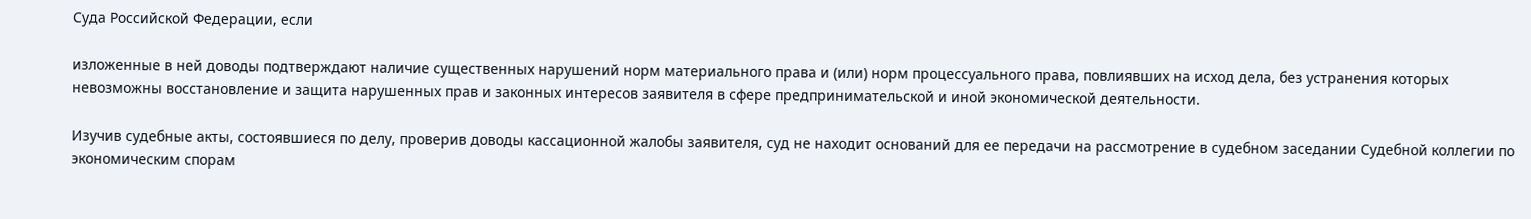Суда Российской Федерации, если

изложенные в ней доводы подтверждают наличие существенных нарушений норм материального права и (или) норм процессуального права, повлиявших на исход дела, без устранения которых невозможны восстановление и защита нарушенных прав и законных интересов заявителя в сфере предпринимательской и иной экономической деятельности.

Изучив судебные акты, состоявшиеся по делу, проверив доводы кассационной жалобы заявителя, суд не находит оснований для ее передачи на рассмотрение в судебном заседании Судебной коллегии по экономическим спорам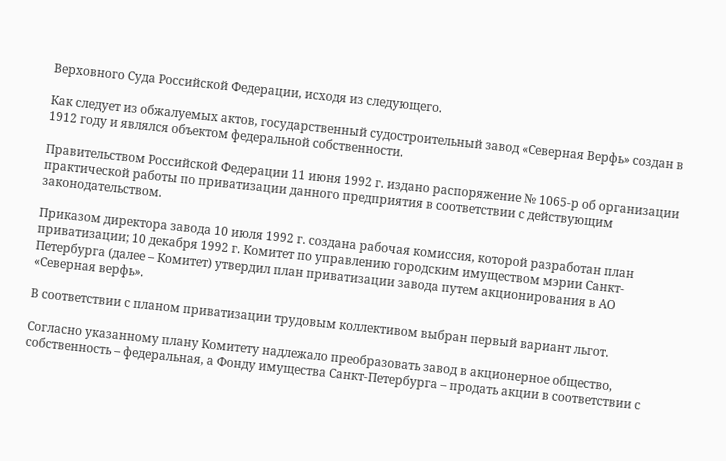Верховного Суда Российской Федерации, исходя из следующего.

Как следует из обжалуемых актов, государственный судостроительный завод «Северная Верфь» создан в 1912 году и являлся объектом федеральной собственности.

Правительством Российской Федерации 11 июня 1992 г. издано распоряжение № 1065-р об организации практической работы по приватизации данного предприятия в соответствии с действующим законодательством.

Приказом директора завода 10 июля 1992 г. создана рабочая комиссия, которой разработан план приватизации; 10 декабря 1992 г. Комитет по управлению городским имуществом мэрии Санкт-Петербурга (далее – Комитет) утвердил план приватизации завода путем акционирования в АО «Северная верфь».

В соответствии с планом приватизации трудовым коллективом выбран первый вариант льгот.

Согласно указанному плану Комитету надлежало преобразовать завод в акционерное общество, собственность – федеральная, а Фонду имущества Санкт-Петербурга – продать акции в соответствии с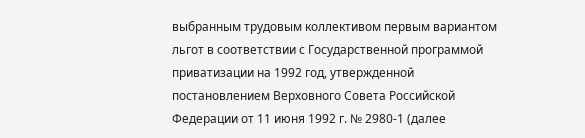выбранным трудовым коллективом первым вариантом льгот в соответствии с Государственной программой приватизации на 1992 год, утвержденной постановлением Верховного Совета Российской Федерации от 11 июня 1992 г. № 2980-1 (далее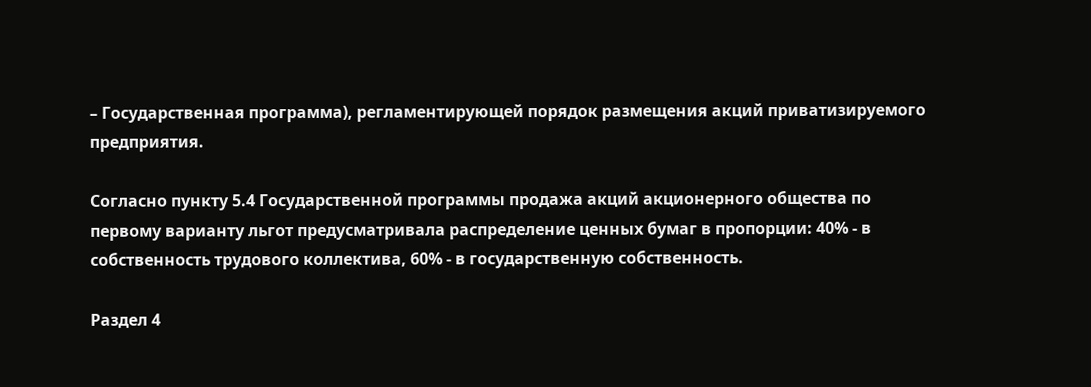– Государственная программа), регламентирующей порядок размещения акций приватизируемого предприятия.

Согласно пункту 5.4 Государственной программы продажа акций акционерного общества по первому варианту льгот предусматривала распределение ценных бумаг в пропорции: 40% - в собственность трудового коллектива, 60% - в государственную собственность.

Раздел 4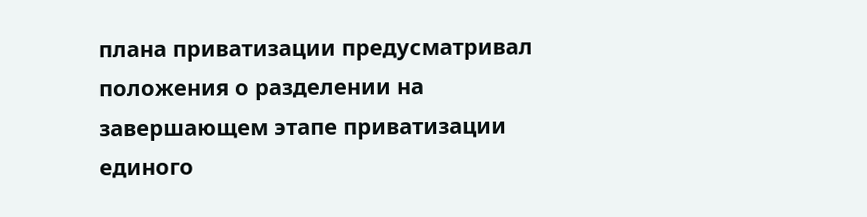плана приватизации предусматривал положения о разделении на завершающем этапе приватизации единого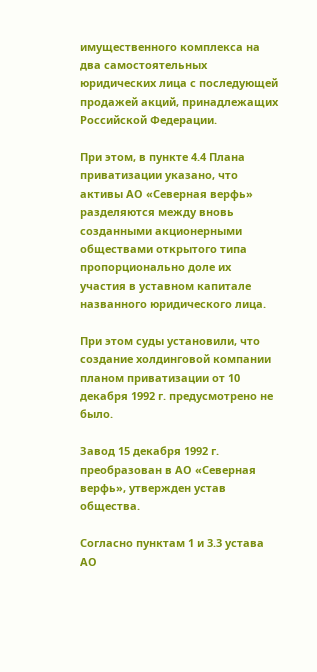имущественного комплекса на два самостоятельных юридических лица с последующей продажей акций, принадлежащих Российской Федерации.

При этом, в пункте 4.4 Плана приватизации указано, что активы АО «Северная верфь» разделяются между вновь созданными акционерными обществами открытого типа пропорционально доле их участия в уставном капитале названного юридического лица.

При этом суды установили, что создание холдинговой компании планом приватизации от 10 декабря 1992 г. предусмотрено не было.

Завод 15 декабря 1992 г. преобразован в АО «Северная верфь», утвержден устав общества.

Согласно пунктам 1 и 3.3 устава АО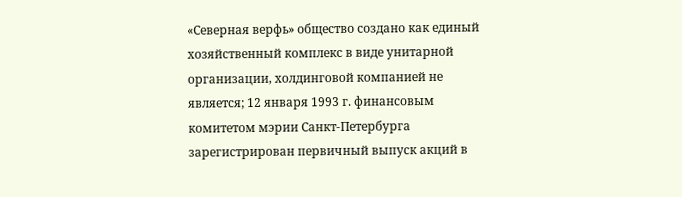«Северная верфь» общество создано как единый хозяйственный комплекс в виде унитарной организации, холдинговой компанией не является; 12 января 1993 г. финансовым комитетом мэрии Санкт-Петербурга зарегистрирован первичный выпуск акций в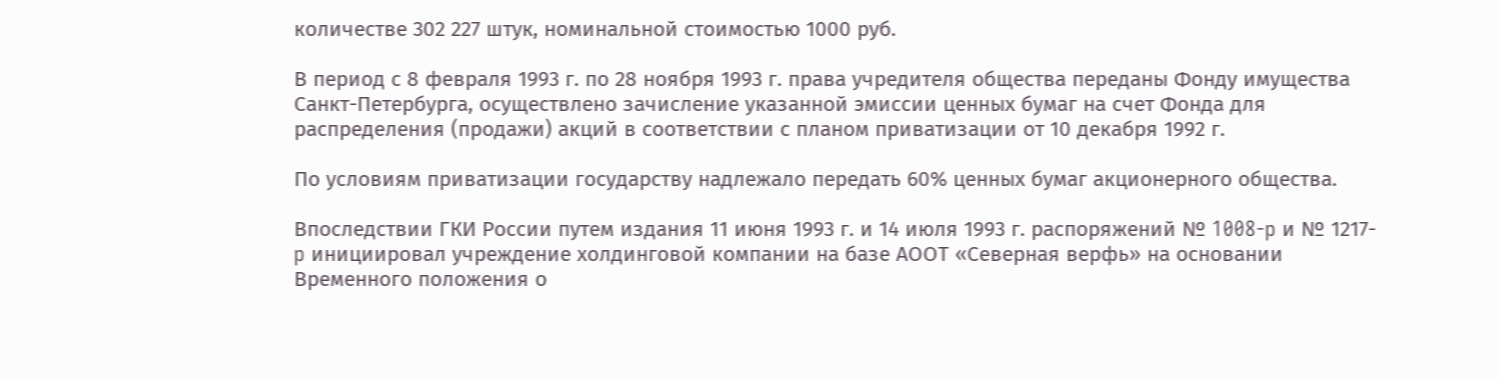количестве 302 227 штук, номинальной стоимостью 1000 руб.

В период с 8 февраля 1993 г. по 28 ноября 1993 г. права учредителя общества переданы Фонду имущества Санкт-Петербурга, осуществлено зачисление указанной эмиссии ценных бумаг на счет Фонда для распределения (продажи) акций в соответствии с планом приватизации от 10 декабря 1992 г.

По условиям приватизации государству надлежало передать 60% ценных бумаг акционерного общества.

Впоследствии ГКИ России путем издания 11 июня 1993 г. и 14 июля 1993 г. распоряжений № 1008-p и № 1217-p инициировал учреждение холдинговой компании на базе АООТ «Северная верфь» на основании Временного положения о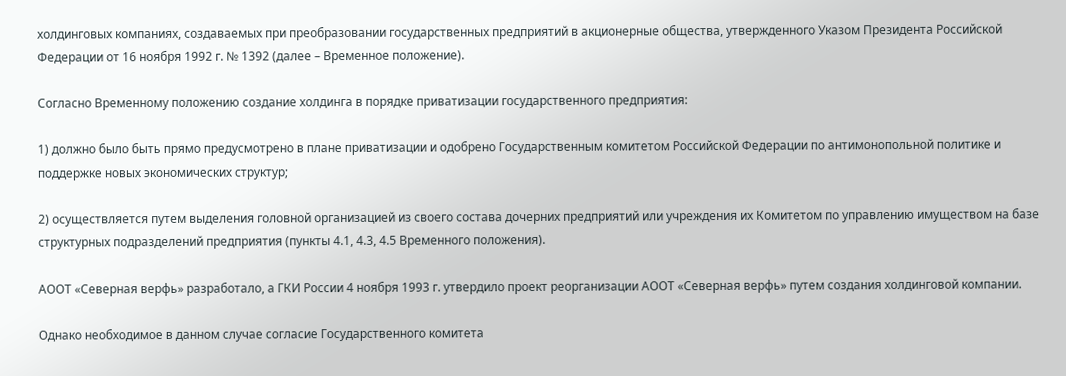холдинговых компаниях, создаваемых при преобразовании государственных предприятий в акционерные общества, утвержденного Указом Президента Российской Федерации от 16 ноября 1992 г. № 1392 (далее – Временное положение).

Согласно Временному положению создание холдинга в порядке приватизации государственного предприятия:

1) должно было быть прямо предусмотрено в плане приватизации и одобрено Государственным комитетом Российской Федерации по антимонопольной политике и поддержке новых экономических структур;

2) осуществляется путем выделения головной организацией из своего состава дочерних предприятий или учреждения их Комитетом по управлению имуществом на базе структурных подразделений предприятия (пункты 4.1, 4.3, 4.5 Временного положения).

АООТ «Северная верфь» разработало, а ГКИ России 4 ноября 1993 г. утвердило проект реорганизации АООТ «Северная верфь» путем создания холдинговой компании.

Однако необходимое в данном случае согласие Государственного комитета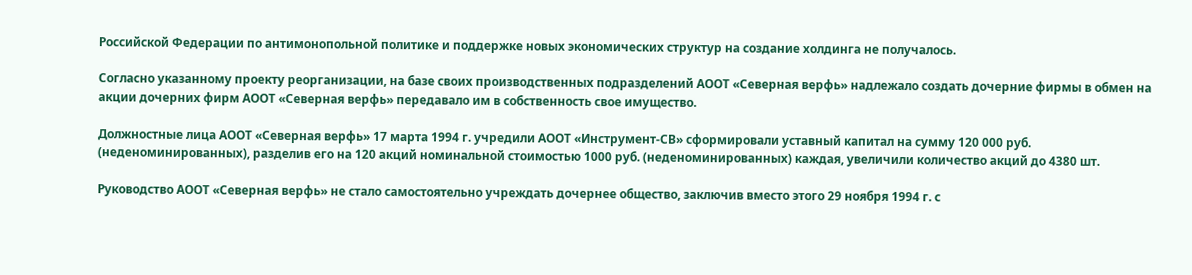Российской Федерации по антимонопольной политике и поддержке новых экономических структур на создание холдинга не получалось.

Согласно указанному проекту реорганизации, на базе своих производственных подразделений АООТ «Северная верфь» надлежало создать дочерние фирмы в обмен на акции дочерних фирм АООТ «Северная верфь» передавало им в собственность свое имущество.

Должностные лица АООТ «Северная верфь» 17 марта 1994 г. учредили АООТ «Инструмент-СВ» сформировали уставный капитал на сумму 120 000 руб. (неденоминированных), разделив его на 120 акций номинальной стоимостью 1000 руб. (неденоминированных) каждая, увеличили количество акций до 4380 шт.

Руководство АООТ «Северная верфь» не стало самостоятельно учреждать дочернее общество, заключив вместо этого 29 ноября 1994 г. с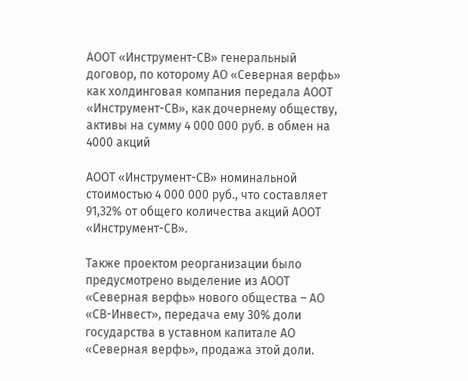АООТ «Инструмент-СВ» генеральный договор, по которому АО «Северная верфь» как холдинговая компания передала АООТ «Инструмент-СВ», как дочернему обществу, активы на сумму 4 000 000 руб. в обмен на 4000 акций

АООТ «Инструмент-СВ» номинальной стоимостью 4 000 000 руб., что составляет 91,32% от общего количества акций АООТ «Инструмент-СВ».

Также проектом реорганизации было предусмотрено выделение из АООТ «Северная верфь» нового общества – АО «СВ-Инвест», передача ему 30% доли государства в уставном капитале АО «Северная верфь», продажа этой доли.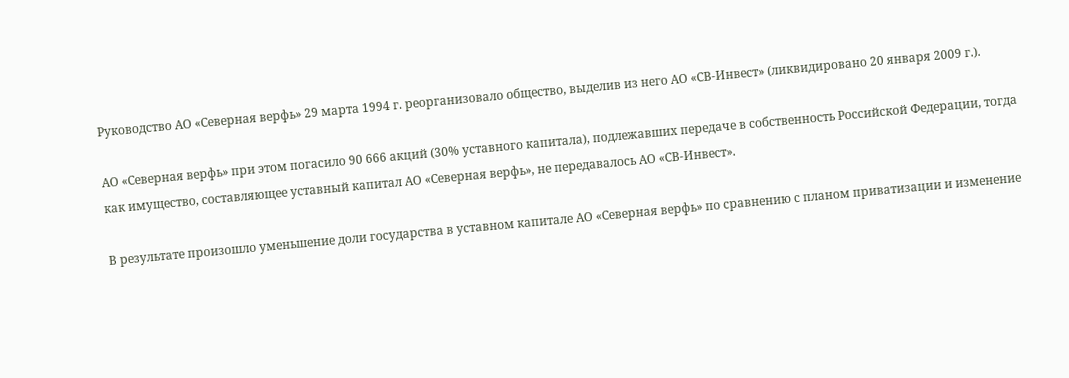Руководство АО «Северная верфь» 29 марта 1994 г. реорганизовало общество, выделив из него АО «СВ-Инвест» (ликвидировано 20 января 2009 г.).

АО «Северная верфь» при этом погасило 90 666 акций (30% уставного капитала), подлежавших передаче в собственность Российской Федерации, тогда как имущество, составляющее уставный капитал АО «Северная верфь», не передавалось АО «СВ-Инвест».

В результате произошло уменьшение доли государства в уставном капитале АО «Северная верфь» по сравнению с планом приватизации и изменение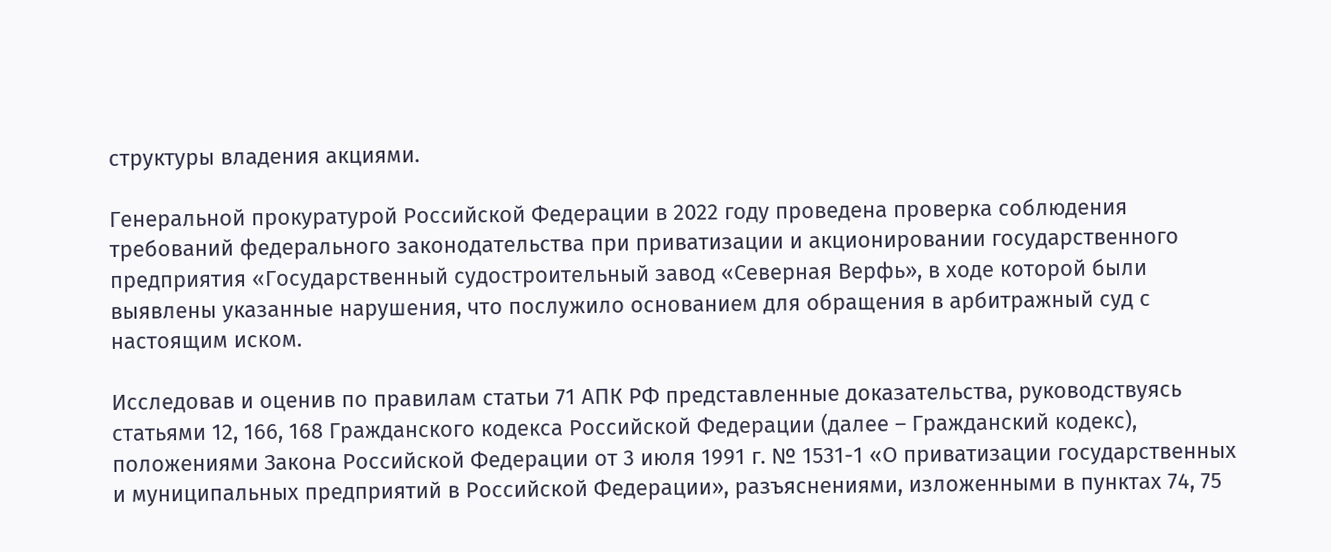структуры владения акциями.

Генеральной прокуратурой Российской Федерации в 2022 году проведена проверка соблюдения требований федерального законодательства при приватизации и акционировании государственного предприятия «Государственный судостроительный завод «Северная Верфь», в ходе которой были выявлены указанные нарушения, что послужило основанием для обращения в арбитражный суд с настоящим иском.

Исследовав и оценив по правилам статьи 71 АПК РФ представленные доказательства, руководствуясь статьями 12, 166, 168 Гражданского кодекса Российской Федерации (далее – Гражданский кодекс), положениями Закона Российской Федерации от 3 июля 1991 г. № 1531-1 «О приватизации государственных и муниципальных предприятий в Российской Федерации», разъяснениями, изложенными в пунктах 74, 75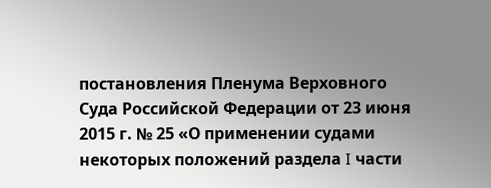постановления Пленума Верховного Суда Российской Федерации от 23 июня 2015 г. № 25 «О применении судами некоторых положений раздела I части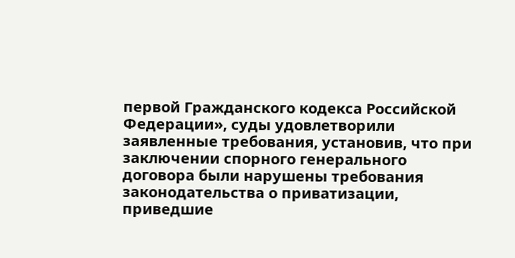первой Гражданского кодекса Российской Федерации», суды удовлетворили заявленные требования, установив, что при заключении спорного генерального договора были нарушены требования законодательства о приватизации, приведшие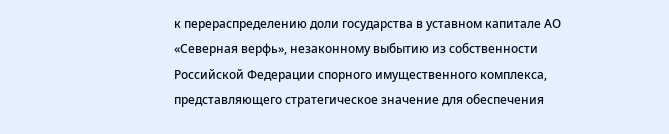к перераспределению доли государства в уставном капитале АО «Северная верфь», незаконному выбытию из собственности Российской Федерации спорного имущественного комплекса, представляющего стратегическое значение для обеспечения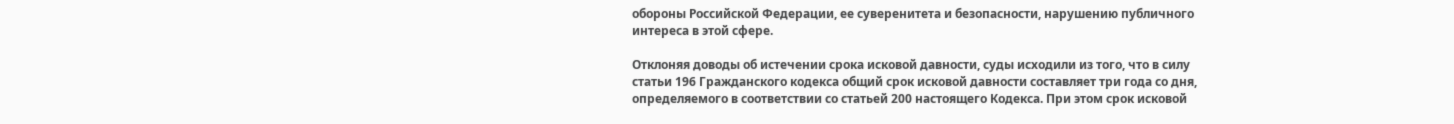обороны Российской Федерации, ее суверенитета и безопасности, нарушению публичного интереса в этой сфере.

Отклоняя доводы об истечении срока исковой давности, суды исходили из того, что в силу статьи 196 Гражданского кодекса общий срок исковой давности составляет три года со дня, определяемого в соответствии со статьей 200 настоящего Кодекса. При этом срок исковой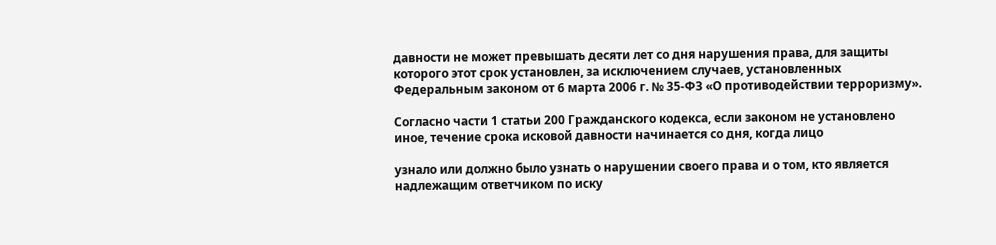давности не может превышать десяти лет со дня нарушения права, для защиты которого этот срок установлен, за исключением случаев, установленных Федеральным законом от 6 марта 2006 г. № 35-ФЗ «О противодействии терроризму».

Согласно части 1 статьи 200 Гражданского кодекса, если законом не установлено иное, течение срока исковой давности начинается со дня, когда лицо

узнало или должно было узнать о нарушении своего права и о том, кто является надлежащим ответчиком по иску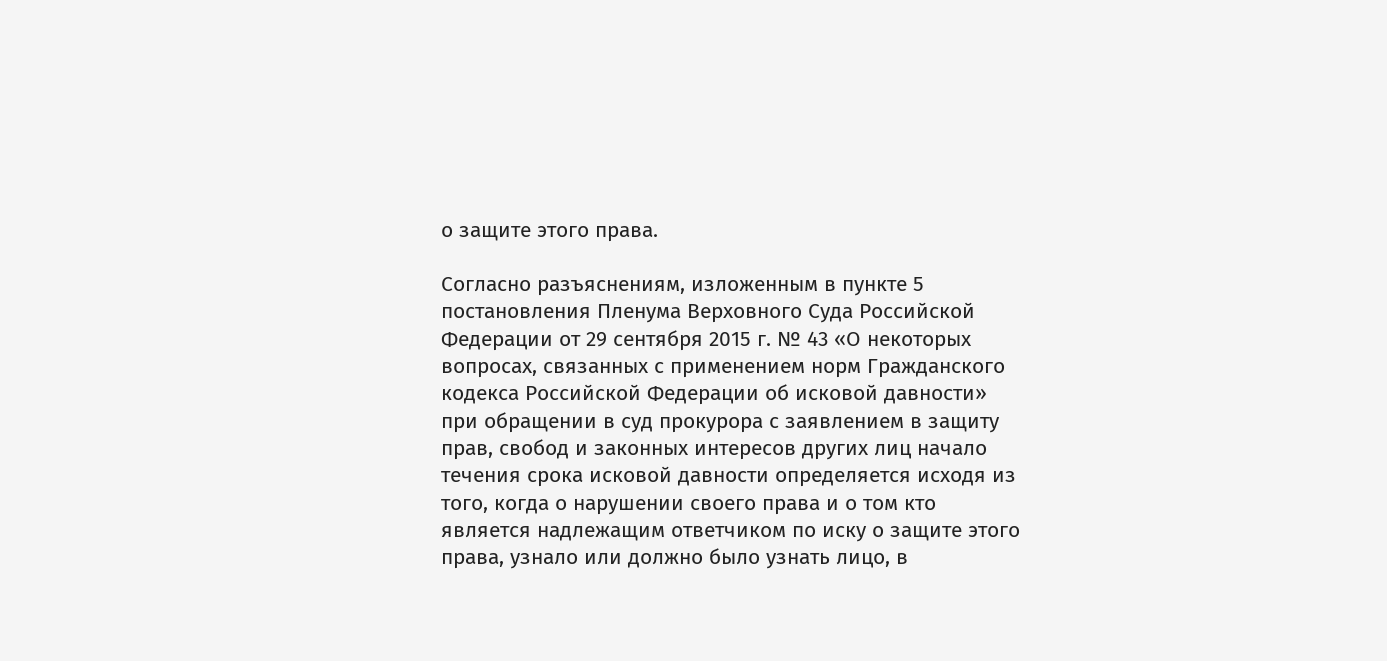о защите этого права.

Согласно разъяснениям, изложенным в пункте 5 постановления Пленума Верховного Суда Российской Федерации от 29 сентября 2015 г. № 43 «О некоторых вопросах, связанных с применением норм Гражданского кодекса Российской Федерации об исковой давности» при обращении в суд прокурора с заявлением в защиту прав, свобод и законных интересов других лиц начало течения срока исковой давности определяется исходя из того, когда о нарушении своего права и о том кто является надлежащим ответчиком по иску о защите этого права, узнало или должно было узнать лицо, в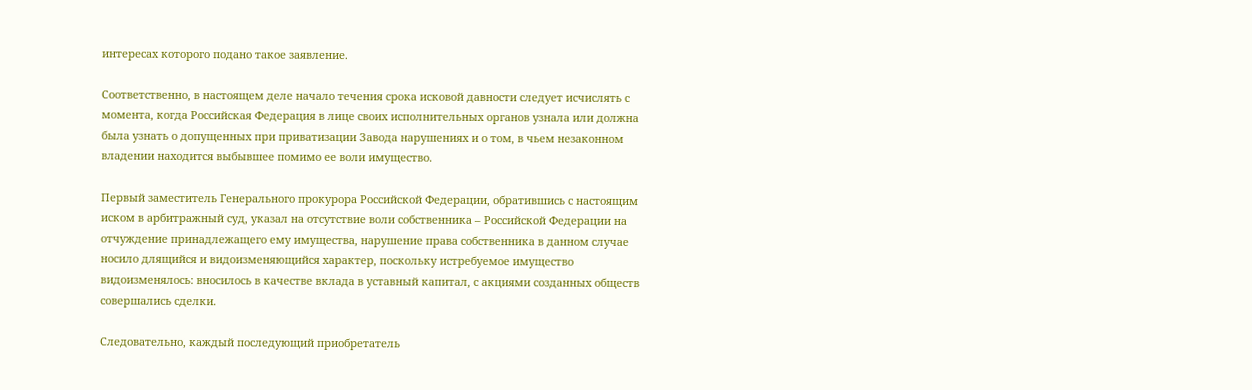интересах которого подано такое заявление.

Соответственно, в настоящем деле начало течения срока исковой давности следует исчислять с момента, когда Российская Федерация в лице своих исполнительных органов узнала или должна была узнать о допущенных при приватизации Завода нарушениях и о том, в чьем незаконном владении находится выбывшее помимо ее воли имущество.

Первый заместитель Генерального прокурора Российской Федерации, обратившись с настоящим иском в арбитражный суд, указал на отсутствие воли собственника – Российской Федерации на отчуждение принадлежащего ему имущества, нарушение права собственника в данном случае носило длящийся и видоизменяющийся характер, поскольку истребуемое имущество видоизменялось: вносилось в качестве вклада в уставный капитал, с акциями созданных обществ совершались сделки.

Следовательно, каждый последующий приобретатель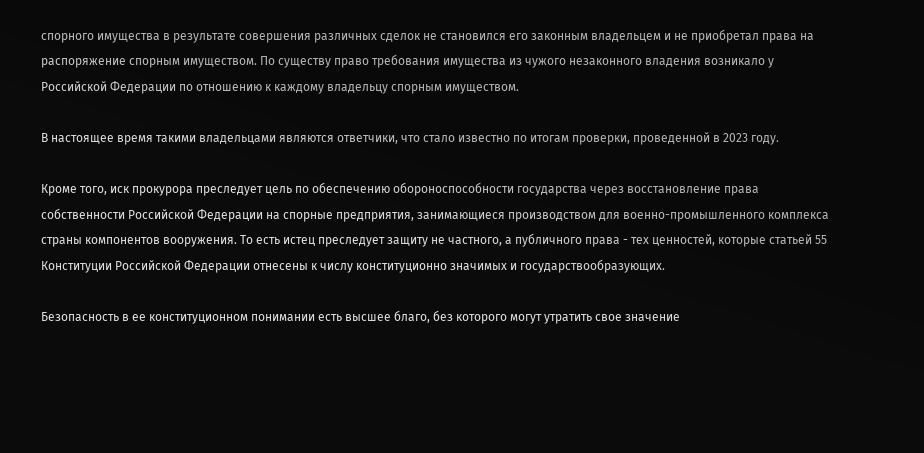спорного имущества в результате совершения различных сделок не становился его законным владельцем и не приобретал права на распоряжение спорным имуществом. По существу право требования имущества из чужого незаконного владения возникало у Российской Федерации по отношению к каждому владельцу спорным имуществом.

В настоящее время такими владельцами являются ответчики, что стало известно по итогам проверки, проведенной в 2023 году.

Кроме того, иск прокурора преследует цель по обеспечению обороноспособности государства через восстановление права собственности Российской Федерации на спорные предприятия, занимающиеся производством для военно-промышленного комплекса страны компонентов вооружения. То есть истец преследует защиту не частного, а публичного права - тех ценностей, которые статьей 55 Конституции Российской Федерации отнесены к числу конституционно значимых и государствообразующих.

Безопасность в ее конституционном понимании есть высшее благо, без которого могут утратить свое значение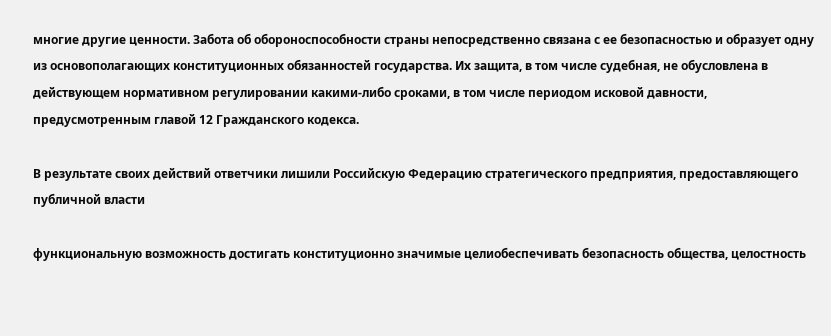многие другие ценности. Забота об обороноспособности страны непосредственно связана с ее безопасностью и образует одну из основополагающих конституционных обязанностей государства. Их защита, в том числе судебная, не обусловлена в действующем нормативном регулировании какими-либо сроками, в том числе периодом исковой давности, предусмотренным главой 12 Гражданского кодекса.

В результате своих действий ответчики лишили Российскую Федерацию стратегического предприятия, предоставляющего публичной власти

функциональную возможность достигать конституционно значимые целиобеспечивать безопасность общества, целостность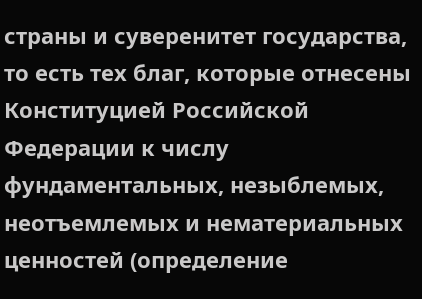страны и суверенитет государства, то есть тех благ, которые отнесены Конституцией Российской Федерации к числу фундаментальных, незыблемых, неотъемлемых и нематериальных ценностей (определение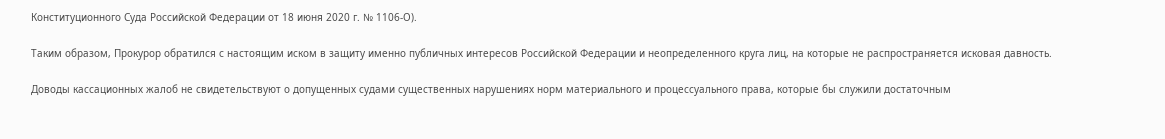Конституционного Суда Российской Федерации от 18 июня 2020 г. № 1106-О).

Таким образом, Прокурор обратился с настоящим иском в защиту именно публичных интересов Российской Федерации и неопределенного круга лиц, на которые не распространяется исковая давность.

Доводы кассационных жалоб не свидетельствуют о допущенных судами существенных нарушениях норм материального и процессуального права, которые бы служили достаточным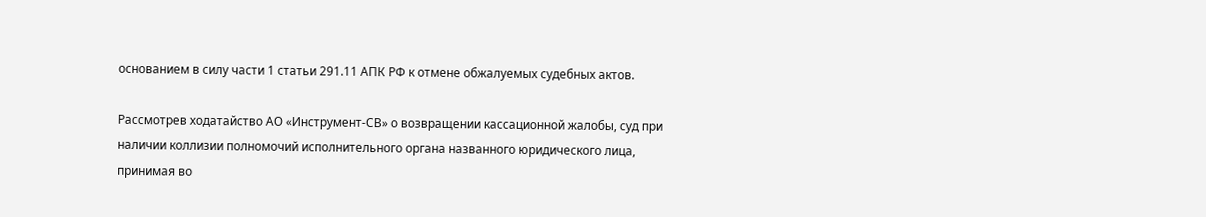основанием в силу части 1 статьи 291.11 АПК РФ к отмене обжалуемых судебных актов.

Рассмотрев ходатайство АО «Инструмент-СВ» о возвращении кассационной жалобы, суд при наличии коллизии полномочий исполнительного органа названного юридического лица, принимая во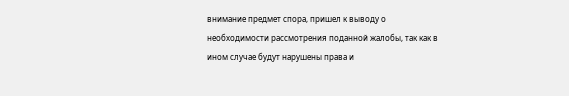внимание предмет спора, пришел к выводу о необходимости рассмотрения поданной жалобы, так как в ином случае будут нарушены права и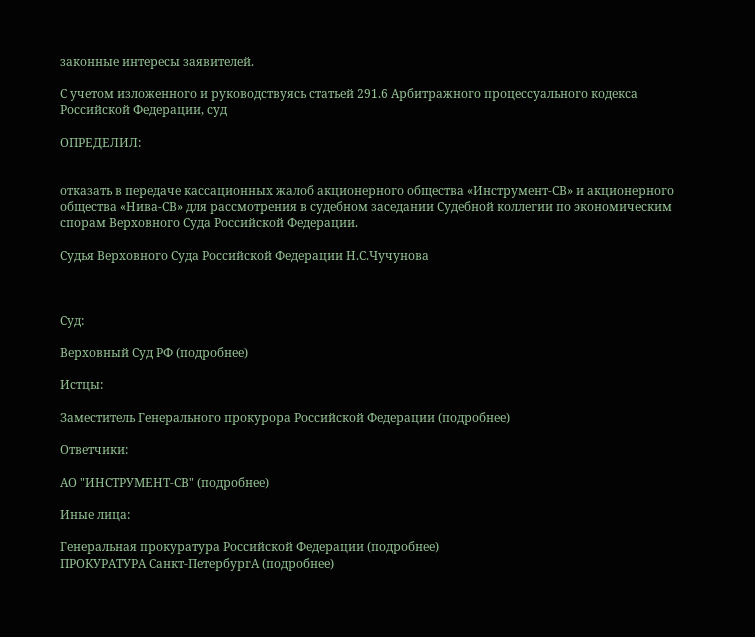законные интересы заявителей.

С учетом изложенного и руководствуясь статьей 291.6 Арбитражного процессуального кодекса Российской Федерации, суд

ОПРЕДЕЛИЛ:


отказать в передаче кассационных жалоб акционерного общества «Инструмент-СВ» и акционерного общества «Нива-СВ» для рассмотрения в судебном заседании Судебной коллегии по экономическим спорам Верховного Суда Российской Федерации.

Судья Верховного Суда Российской Федерации Н.С.Чучунова



Суд:

Верховный Суд РФ (подробнее)

Истцы:

Заместитель Генерального прокурора Российской Федерации (подробнее)

Ответчики:

АО "ИНСТРУМЕНТ-СВ" (подробнее)

Иные лица:

Генеральная прокуратура Российской Федерации (подробнее)
ПРОКУРАТУРА Санкт-ПетербургА (подробнее)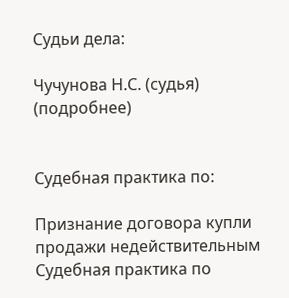Судьи дела:

Чучунова Н.С. (судья) (подробнее)


Судебная практика по:

Признание договора купли продажи недействительным
Судебная практика по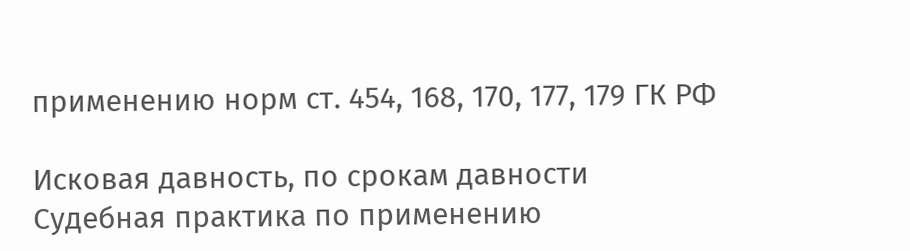применению норм ст. 454, 168, 170, 177, 179 ГК РФ

Исковая давность, по срокам давности
Судебная практика по применению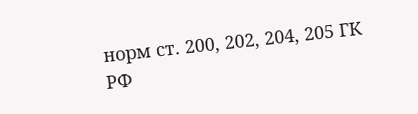норм ст. 200, 202, 204, 205 ГК РФ